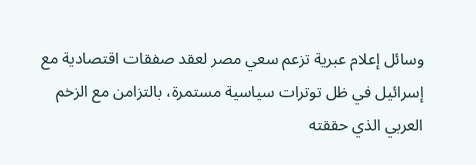وسائل إعلام عبرية تزعم سعي مصر لعقد صفقات اقتصادية مع إسرائيل في ظل توترات سياسية مستمرة، بالتزامن مع الزخم العربي الذي حققته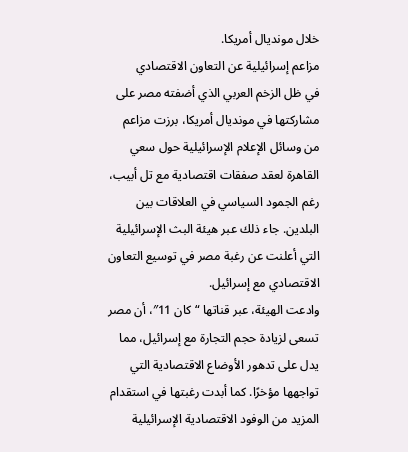خلال مونديال أمريكا.
مزاعم إسرائيلية عن التعاون الاقتصادي
في ظل الزخم العربي الذي أضفته مصر على مشاركتها في مونديال أمريكا، برزت مزاعم من وسائل الإعلام الإسرائيلية حول سعي القاهرة لعقد صفقات اقتصادية مع تل أبيب، رغم الجمود السياسي في العلاقات بين البلدين. جاء ذلك عبر هيئة البث الإسرائيلية التي أعلنت عن رغبة مصر في توسيع التعاون الاقتصادي مع إسرائيل.
وادعت الهيئة، عبر قناتها “كان 11″، أن مصر تسعى لزيادة حجم التجارة مع إسرائيل، مما يدل على تدهور الأوضاع الاقتصادية التي تواجهها مؤخرًا. كما أبدت رغبتها في استقدام المزيد من الوفود الاقتصادية الإسرائيلية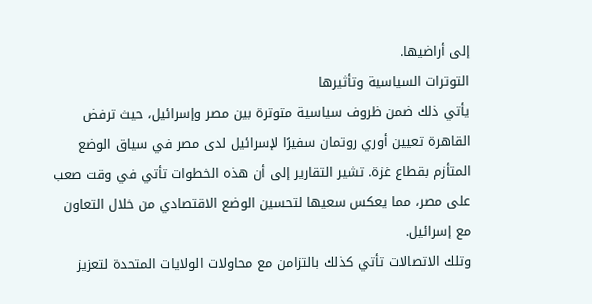إلى أراضيها.
التوترات السياسية وتأثيرها
يأتي ذلك ضمن ظروف سياسية متوترة بين مصر وإسرائيل، حيث ترفض القاهرة تعيين أوري روتمان سفيرًا لإسرائيل لدى مصر في سياق الوضع المتأزم بقطاع غزة. تشير التقارير إلى أن هذه الخطوات تأتي في وقت صعب على مصر، مما يعكس سعيها لتحسين الوضع الاقتصادي من خلال التعاون مع إسرائيل.
وتلك الاتصالات تأتي كذلك بالتزامن مع محاولات الولايات المتحدة لتعزيز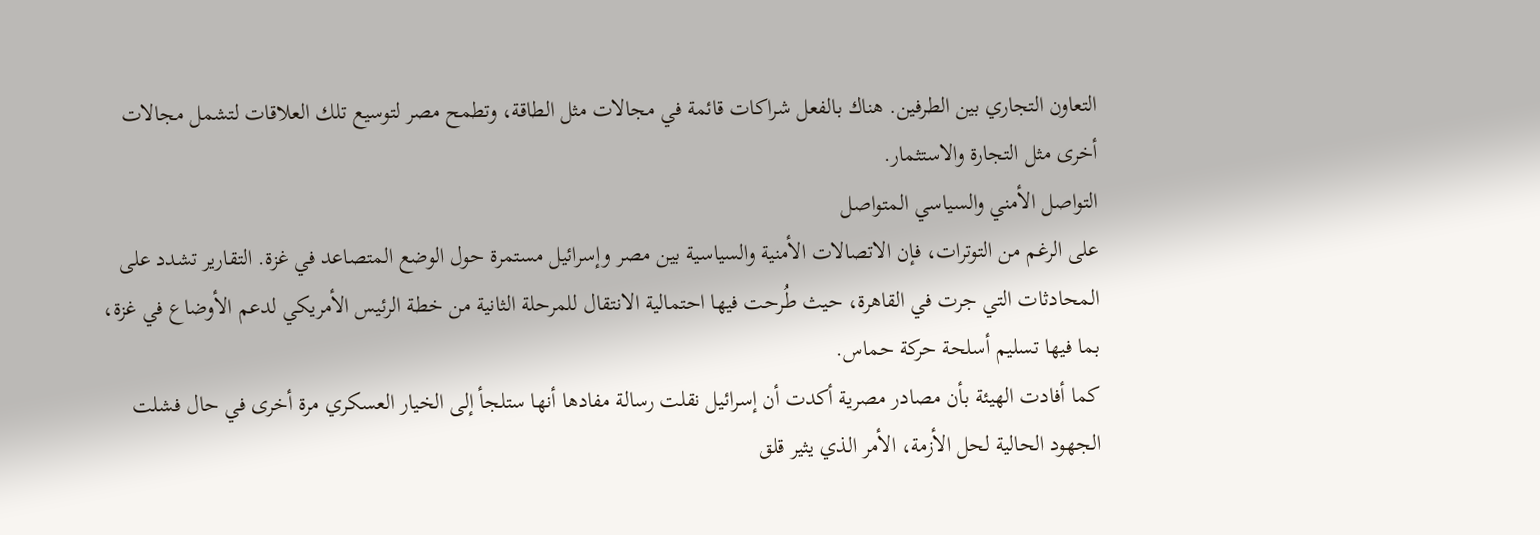التعاون التجاري بين الطرفين. هناك بالفعل شراكات قائمة في مجالات مثل الطاقة، وتطمح مصر لتوسيع تلك العلاقات لتشمل مجالات أخرى مثل التجارة والاستثمار.
التواصل الأمني والسياسي المتواصل
على الرغم من التوترات، فإن الاتصالات الأمنية والسياسية بين مصر وإسرائيل مستمرة حول الوضع المتصاعد في غزة. التقارير تشدد على المحادثات التي جرت في القاهرة، حيث طُرحت فيها احتمالية الانتقال للمرحلة الثانية من خطة الرئيس الأمريكي لدعم الأوضاع في غزة، بما فيها تسليم أسلحة حركة حماس.
كما أفادت الهيئة بأن مصادر مصرية أكدت أن إسرائيل نقلت رسالة مفادها أنها ستلجأ إلى الخيار العسكري مرة أخرى في حال فشلت الجهود الحالية لحل الأزمة، الأمر الذي يثير قلق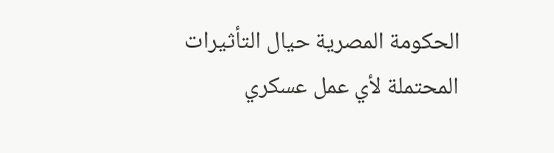الحكومة المصرية حيال التأثيرات المحتملة لأي عمل عسكري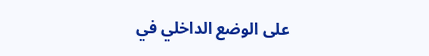على الوضع الداخلي في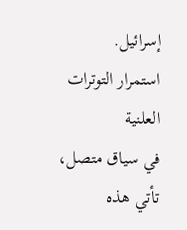إسرائيل.
استمرار التوترات العلنية
في سياق متصل، تأتي هذه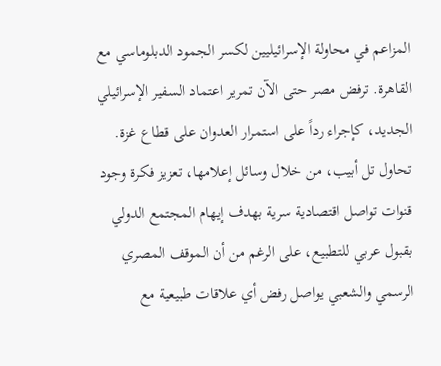المزاعم في محاولة الإسرائيليين لكسر الجمود الدبلوماسي مع القاهرة. ترفض مصر حتى الآن تمرير اعتماد السفير الإسرائيلي الجديد، كإجراء رداً على استمرار العدوان على قطاع غزة.
تحاول تل أبيب، من خلال وسائل إعلامها، تعزيز فكرة وجود قنوات تواصل اقتصادية سرية بهدف إيهام المجتمع الدولي بقبول عربي للتطبيع، على الرغم من أن الموقف المصري الرسمي والشعبي يواصل رفض أي علاقات طبيعية مع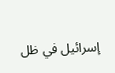إسرائيل في ظل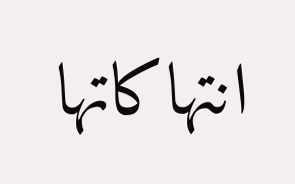انتهاكاتها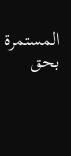المستمرة بحق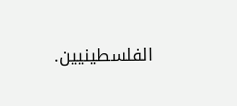الفلسطينيين.